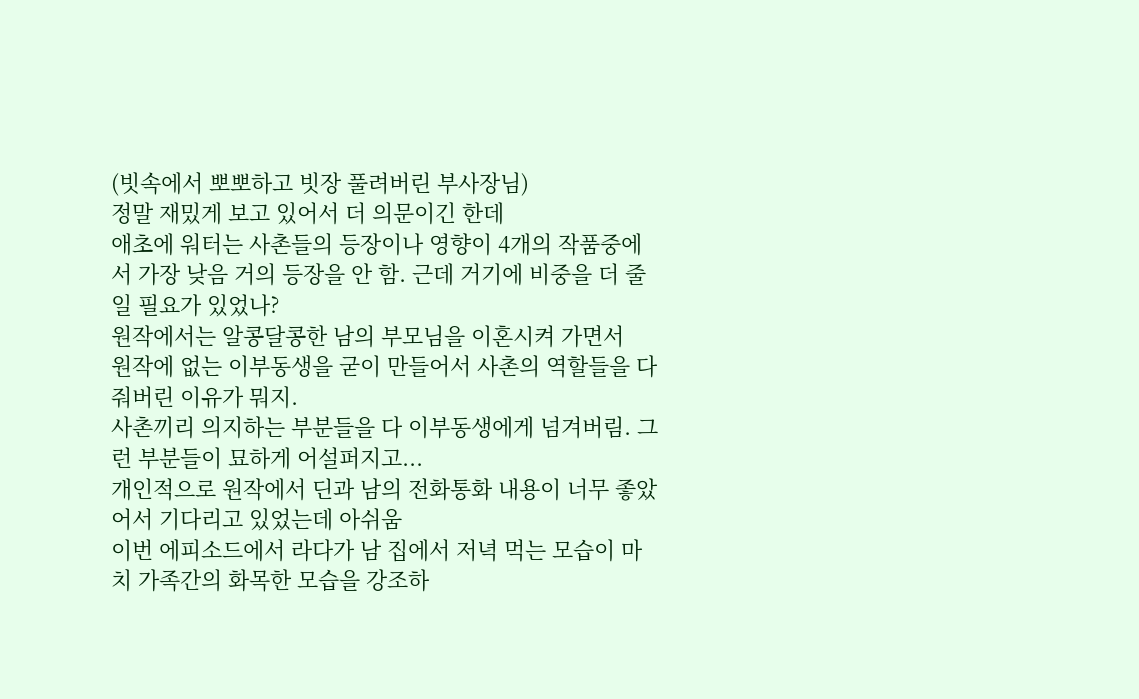(빗속에서 뽀뽀하고 빗장 풀려버린 부사장님)
정말 재밌게 보고 있어서 더 의문이긴 한데
애초에 워터는 사촌들의 등장이나 영향이 4개의 작품중에서 가장 낮음 거의 등장을 안 함. 근데 거기에 비중을 더 줄일 필요가 있었나?
원작에서는 알콩달콩한 남의 부모님을 이혼시켜 가면서
원작에 없는 이부동생을 굳이 만들어서 사촌의 역할들을 다 줘버린 이유가 뭐지.
사촌끼리 의지하는 부분들을 다 이부동생에게 넘겨버림. 그런 부분들이 묘하게 어설퍼지고...
개인적으로 원작에서 딘과 남의 전화통화 내용이 너무 좋았어서 기다리고 있었는데 아쉬움
이번 에피소드에서 라다가 남 집에서 저녁 먹는 모습이 마치 가족간의 화목한 모습을 강조하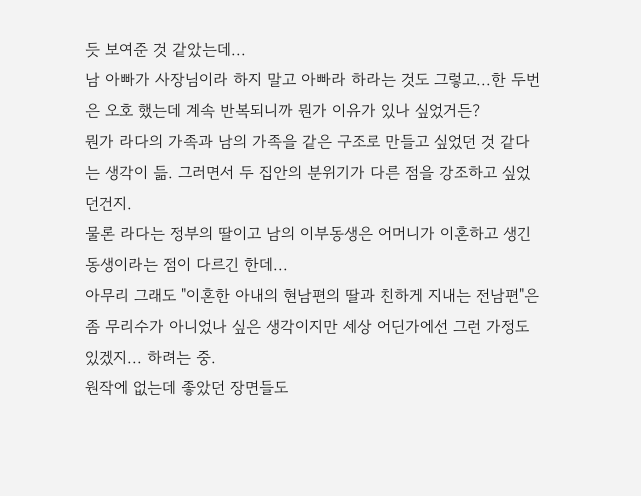듯 보여준 것 같았는데...
남 아빠가 사장님이라 하지 말고 아빠라 하라는 것도 그렇고...한 두번은 오호 했는데 계속 반복되니까 뭔가 이유가 있나 싶었거든?
뭔가 라다의 가족과 남의 가족을 같은 구조로 만들고 싶었던 것 같다는 생각이 듦. 그러면서 두 집안의 분위기가 다른 점을 강조하고 싶었던건지.
물론 라다는 정부의 딸이고 남의 이부동생은 어머니가 이혼하고 생긴 동생이라는 점이 다르긴 한데...
아무리 그래도 "이혼한 아내의 현남편의 딸과 친하게 지내는 전남편"은 좀 무리수가 아니었나 싶은 생각이지만 세상 어딘가에선 그런 가정도 있겠지... 하려는 중.
원작에 없는데 좋았던 장면들도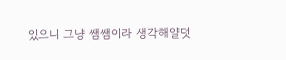있으니 그냥 쌤쌤이라 생각해얄덧